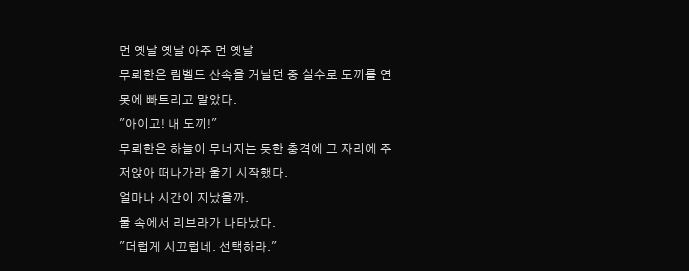먼 옛날 옛날 아주 먼 옛날
무뢰한은 림벨드 산속을 거닐던 중 실수로 도끼를 연못에 빠트리고 말았다.
"아이고! 내 도끼!"
무뢰한은 하늘이 무너지는 듯한 충격에 그 자리에 주저앉아 떠나가라 울기 시작했다.
얼마나 시간이 지났을까.
물 속에서 리브라가 나타났다.
"더럽게 시끄럽네. 선택하라."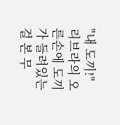"내 도끼!"
리브라의 오른손에 도끼가 들려있는걸 본 무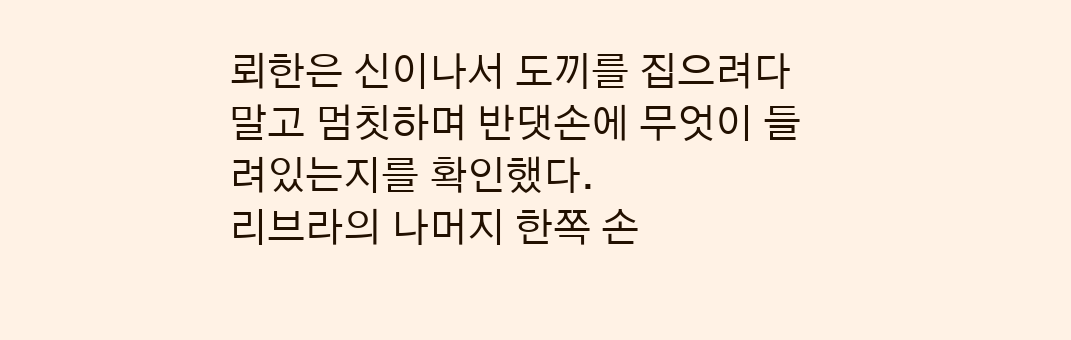뢰한은 신이나서 도끼를 집으려다 말고 멈칫하며 반댓손에 무엇이 들려있는지를 확인했다.
리브라의 나머지 한쪽 손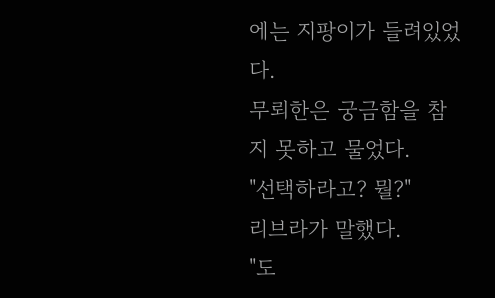에는 지팡이가 들려있었다.
무뢰한은 궁금함을 참지 못하고 물었다.
"선택하라고? 뭘?"
리브라가 말했다.
"도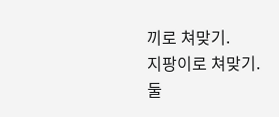끼로 쳐맞기.
지팡이로 쳐맞기.
둘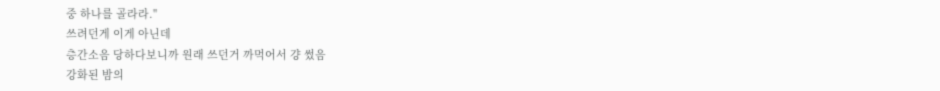중 하나를 골라라."
쓰려던게 이게 아닌데
층간소음 당하다보니까 원래 쓰던거 까먹어서 걍 썼음
강화된 밤의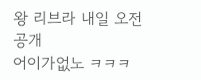왕 리브라 내일 오전 공개
어이가없노 ㅋㅋㅋ